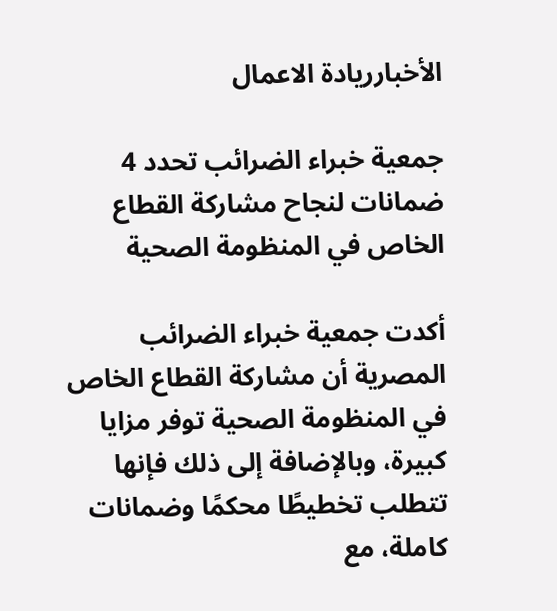الأخبارريادة الاعمال

جمعية خبراء الضرائب تحدد 4 ضمانات لنجاح مشاركة القطاع الخاص في المنظومة الصحية

أكدت جمعية خبراء الضرائب المصرية أن مشاركة القطاع الخاص في المنظومة الصحية توفر مزايا كبيرة، وبالإضافة إلى ذلك فإنها تتطلب تخطيطًا محكمًا وضمانات كاملة، مع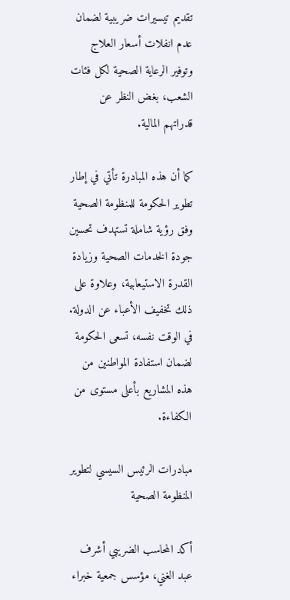تقديم تيسيرات ضريبية لضمان عدم انفلات أسعار العلاج وتوفير الرعاية الصحية لكل فئات الشعب، بغض النظر عن قدراتهم المالية.

كما أن هذه المبادرة تأتي في إطار تطوير الحكومة للمنظومة الصحية وفق رؤية شاملة تستهدف تحسين جودة الخدمات الصحية وزيادة القدرة الاستيعابية، وعلاوة على ذلك تخفيف الأعباء عن الدولة. في الوقت نفسه، تسعى الحكومة لضمان استفادة المواطنين من هذه المشاريع بأعلى مستوى من الكفاءة.

مبادرات الرئيس السيسي لتطوير المنظومة الصحية

أكد المحاسب الضريبي أشرف عبد الغني، مؤسس جمعية خبراء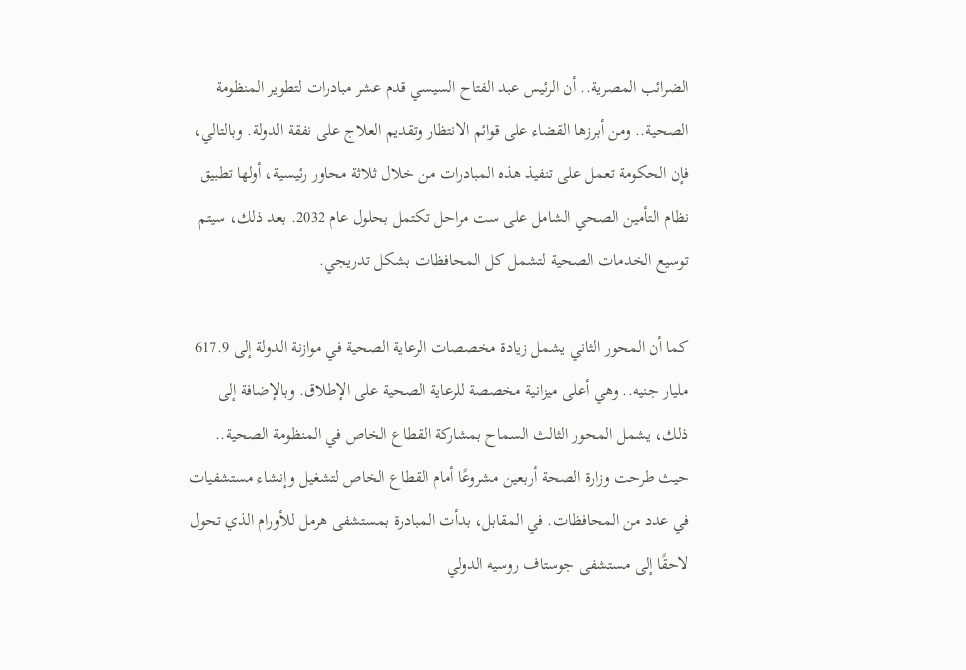الضرائب المصرية.. أن الرئيس عبد الفتاح السيسي قدم عشر مبادرات لتطوير المنظومة الصحية.. ومن أبرزها القضاء على قوائم الانتظار وتقديم العلاج على نفقة الدولة. وبالتالي، فإن الحكومة تعمل على تنفيذ هذه المبادرات من خلال ثلاثة محاور رئيسية، أولها تطبيق نظام التأمين الصحي الشامل على ست مراحل تكتمل بحلول عام 2032. بعد ذلك، سيتم توسيع الخدمات الصحية لتشمل كل المحافظات بشكل تدريجي.

كما أن المحور الثاني يشمل زيادة مخصصات الرعاية الصحية في موازنة الدولة إلى 617.9 مليار جنيه.. وهي أعلى ميزانية مخصصة للرعاية الصحية على الإطلاق. وبالإضافة إلى ذلك، يشمل المحور الثالث السماح بمشاركة القطاع الخاص في المنظومة الصحية.. حيث طرحت وزارة الصحة أربعين مشروعًا أمام القطاع الخاص لتشغيل وإنشاء مستشفيات في عدد من المحافظات. في المقابل، بدأت المبادرة بمستشفى هرمل للأورام الذي تحول لاحقًا إلى مستشفى جوستاف روسيه الدولي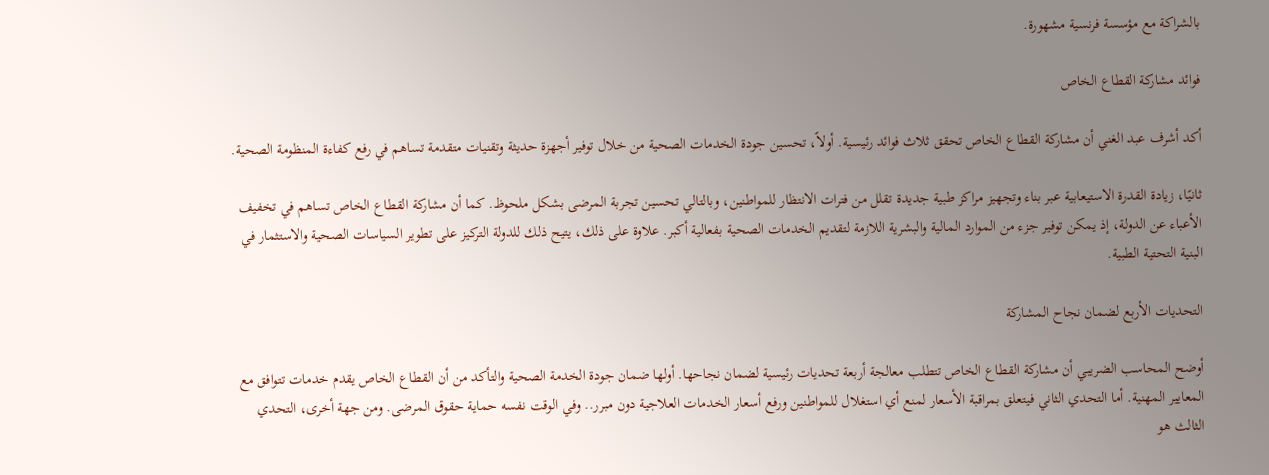بالشراكة مع مؤسسة فرنسية مشهورة.

فوائد مشاركة القطاع الخاص

أكد أشرف عبد الغني أن مشاركة القطاع الخاص تحقق ثلاث فوائد رئيسية. أولاً، تحسين جودة الخدمات الصحية من خلال توفير أجهزة حديثة وتقنيات متقدمة تساهم في رفع كفاءة المنظومة الصحية.

ثانيًا، زيادة القدرة الاستيعابية عبر بناء وتجهيز مراكز طبية جديدة تقلل من فترات الانتظار للمواطنين، وبالتالي تحسين تجربة المرضى بشكل ملحوظ. كما أن مشاركة القطاع الخاص تساهم في تخفيف الأعباء عن الدولة، إذ يمكن توفير جزء من الموارد المالية والبشرية اللازمة لتقديم الخدمات الصحية بفعالية أكبر. علاوة على ذلك، يتيح ذلك للدولة التركيز على تطوير السياسات الصحية والاستثمار في البنية التحتية الطبية.

التحديات الأربع لضمان نجاح المشاركة

أوضح المحاسب الضريبي أن مشاركة القطاع الخاص تتطلب معالجة أربعة تحديات رئيسية لضمان نجاحها. أولها ضمان جودة الخدمة الصحية والتأكد من أن القطاع الخاص يقدم خدمات تتوافق مع المعايير المهنية. أما التحدي الثاني فيتعلق بمراقبة الأسعار لمنع أي استغلال للمواطنين ورفع أسعار الخدمات العلاجية دون مبرر.. وفي الوقت نفسه حماية حقوق المرضى. ومن جهة أخرى، التحدي الثالث هو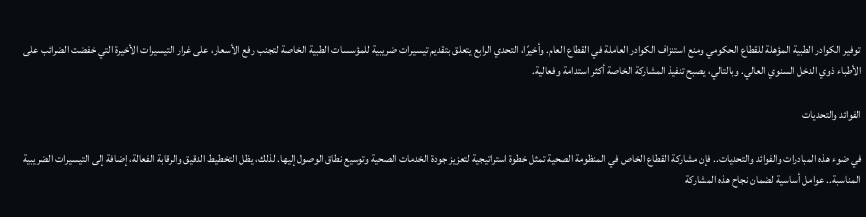توفير الكوادر الطبية المؤهلة للقطاع الحكومي ومنع استنزاف الكوادر العاملة في القطاع العام. وأخيرًا، التحدي الرابع يتعلق بتقديم تيسيرات ضريبية للمؤسسات الطبية الخاصة لتجنب رفع الأسعار، على غرار التيسيرات الأخيرة التي خفضت الضرائب على الأطباء ذوي الدخل السنوي العالي. وبالتالي، يصبح تنفيذ المشاركة الخاصة أكثر استدامة وفعالية.

الفوائد والتحديات

في ضوء هذه المبادرات والفوائد والتحديات.. فإن مشاركة القطاع الخاص في المنظومة الصحية تمثل خطوة استراتيجية لتعزيز جودة الخدمات الصحية وتوسيع نطاق الوصول إليها. لذلك، يظل التخطيط الدقيق والرقابة الفعالة، إضافة إلى التيسيرات الضريبية المناسبة.. عوامل أساسية لضمان نجاح هذه المشاركة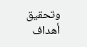وتحقيق أهداف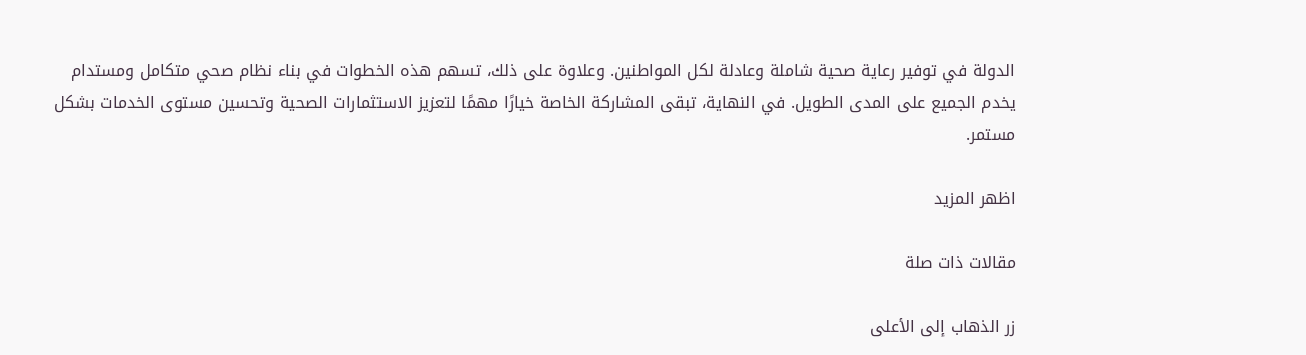الدولة في توفير رعاية صحية شاملة وعادلة لكل المواطنين. وعلاوة على ذلك، تسهم هذه الخطوات في بناء نظام صحي متكامل ومستدام يخدم الجميع على المدى الطويل. في النهاية، تبقى المشاركة الخاصة خيارًا مهمًا لتعزيز الاستثمارات الصحية وتحسين مستوى الخدمات بشكل مستمر.

اظهر المزيد

مقالات ذات صلة

زر الذهاب إلى الأعلى